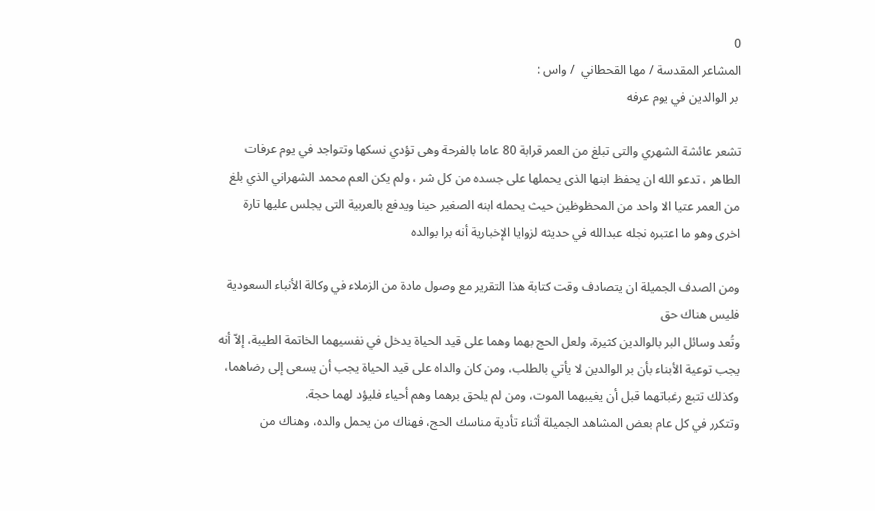0
المشاعر المقدسة / مها القحطاني  / واس :
 بر الوالدين في يوم عرفه

تشعر عائشة الشهري والتى تبلغ من العمر قرابة 80 عاما بالفرحة وهى تؤدي نسكها وتتواجد في يوم عرفات الطاهر ، تدعو الله ان يحفظ ابنها الذى يحملها على جسده من كل شر ، ولم يكن العم محمد الشهراني الذي بلغ من العمر عتيا الا واحد من المحظوظين حيث يحمله ابنه الصغير حينا ويدفع بالعربية التى يجلس عليها تارة اخرى وهو ما اعتبره نجله عبدالله في حديثه لزوايا الإخبارية أنه برا بوالده

ومن الصدف الجميلة ان يتصادف وقت كتابة هذا التقرير مع وصول مادة من الزملاء في وكالة الأنباء السعودية فليس هناك حق
وتُعد وسائل البر بالوالدين كثيرة، ولعل الحج بهما وهما على قيد الحياة يدخل في نفسيهما الخاتمة الطيبة، إلاّ أنه يجب توعية الأبناء بأن بر الوالدين لا يأتي بالطلب، ومن كان والداه على قيد الحياة يجب أن يسعى إلى رضاهما، وكذلك تتبع رغباتهما قبل أن يغيبهما الموت، ومن لم يلحق برهما وهم أحياء فليؤد لهما حجة.
وتتكرر في كل عام بعض المشاهد الجميلة أثناء تأدية مناسك الحج، فهناك من يحمل والده، وهناك من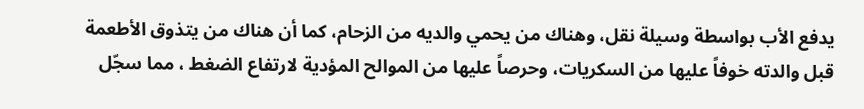يدفع الأب بواسطة وسيلة نقل، وهناك من يحمي والديه من الزحام، كما أن هناك من يتذوق الأطعمة قبل والدته خوفاً عليها من السكريات، وحرصاً عليها من الموالح المؤدية لارتفاع الضغط ، مما سجّل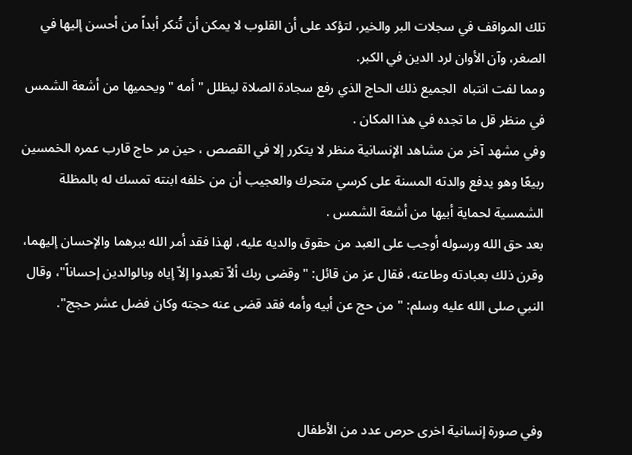تلك المواقف في سجلات البر والخير، لتؤكد على أن القلوب لا يمكن أن تُنكر أبداً من أحسن إليها في الصغر، وآن الأوان لرد الدين في الكبر.
ومما لفت انتباه  الجميع ذلك الحاج الذي رفع سجادة الصلاة ليظلل " أمه " ويحميها من أشعة الشمس في منظر قل ما تجده في هذا المكان .
وفي مشهد آخر من مشاهد الإنسانية منظر لا يتكرر إلا في القصص ، حين مر حاج قارب عمره الخمسين ربيعًا وهو يدفع والدته المسنة على كرسي متحرك والعجيب أن من خلفه ابنته تمسك له بالمظلة الشمسية لحماية أبيها من أشعة الشمس .
بعد حق الله ورسوله أوجب على العبد من حقوق والديه عليه، لهذا فقد أمر الله ببرهما والإحسان إليهما، وقرن ذلك بعبادته وطاعته، فقال عز من قائل: "وقضى ربك ألاّ تعبدوا إلاّ إياه وبالوالدين إحساناً"، وقال النبي صلى الله عليه وسلم: "من حج عن أبيه وأمه فقد قضى عنه حجته وكان فضل عشر حجج".



وفي صورة إنسانية اخرى حرص عدد من الأطفال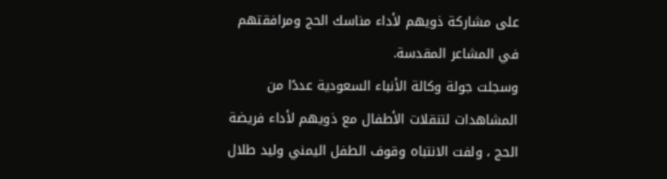على مشاركة ذويهم لأداء مناسك الحج ومرافقتهم في المشاعر المقدسة.
وسجلت جولة وكالة الأنباء السعودية عددًا من المشاهدات لتنقلات الأطفال مع ذويهم لأداء فريضة الحج ، ولفت الانتباه وقوف الطفل اليمني وليد طلال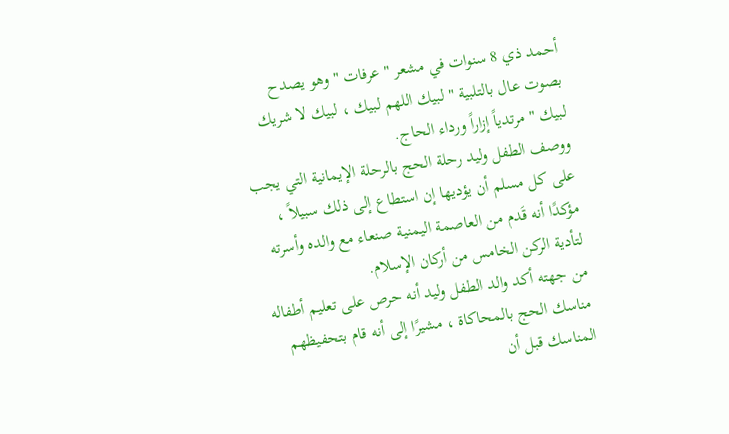أحمد ذي 8 سنوات في مشعر " عرفات " وهو يصدح بصوت عال بالتلبية " لبيك اللهم لبيك ، لبيك لا شريك لبيك " مرتدياً إزاراً ورداء الحاج.
ووصف الطفل وليد رحلة الحج بالرحلة الإيمانية التي يجب على كل مسلم أن يؤديها إن استطاع إلى ذلك سبيلاً ، مؤكدًا أنه قَدم من العاصمة اليمنية صنعاء مع والده وأسرته لتأدية الركن الخامس من أركان الإسلام.
من جهته أكد والد الطفل وليد أنه حرص على تعليم أطفاله مناسك الحج بالمحاكاة ، مشيرًا إلى أنه قام بتحفيظهم المناسك قبل أن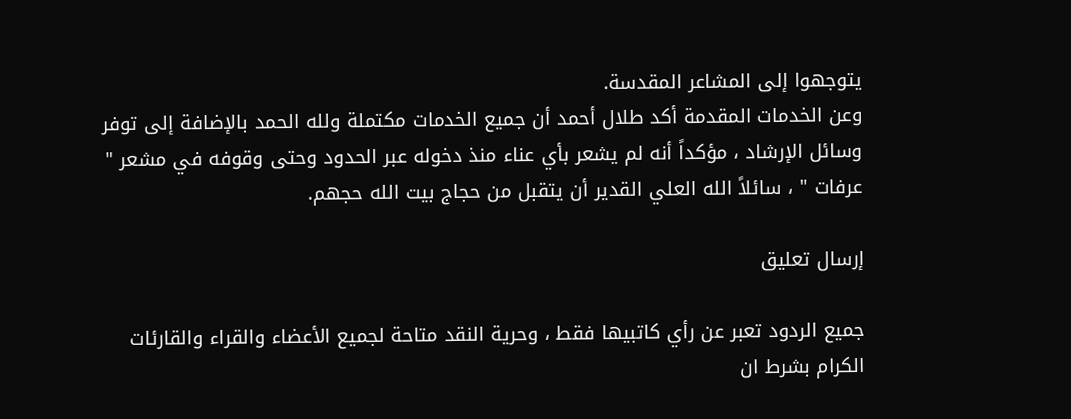يتوجهوا إلى المشاعر المقدسة.
وعن الخدمات المقدمة أكد طلال أحمد أن جميع الخدمات مكتملة ولله الحمد بالإضافة إلى توفر وسائل الإرشاد ، مؤكداً أنه لم يشعر بأي عناء منذ دخوله عبر الحدود وحتى وقوفه في مشعر " عرفات " ، سائلاً الله العلي القدير أن يتقبل من حجاج بيت الله حجهم.

إرسال تعليق

جميع الردود تعبر عن رأي كاتبيها فقط ، وحرية النقد متاحة لجميع الأعضاء والقراء والقارئات الكرام بشرط ان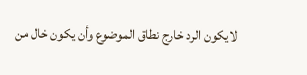لايكون الرد خارج نطاق الموضوع وأن يكون خال من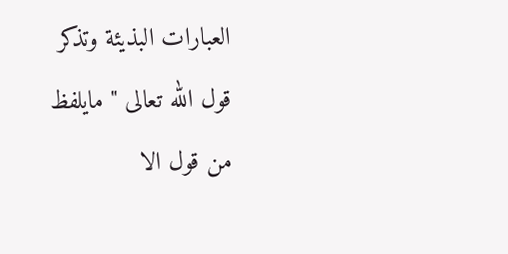العبارات البذيئة وتذكر قول الله تعالى " مايلفظ من قول الا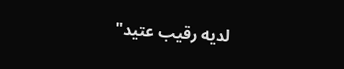لديه رقيب عتيد"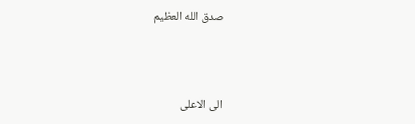صدق الله العظيم



الى الاعلى